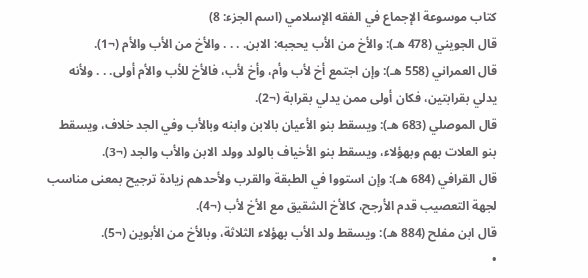كتاب موسوعة الإجماع في الفقه الإسلامي (اسم الجزء: 8)
قال الجويني (478 هـ): والأخ من الأب يحجبه: الابن. . . . والأخ من الأب والأم (¬1).
قال العمراني (558 هـ): وإن اجتمع أخ لأب وأم، وأخ لأب، فالأخ للأب والأم أولى. . . ولأنه يدلي بقرابتين، فكان أولى ممن يدلي بقرابة (¬2).
قال الموصلي (683 هـ): ويسقط بنو الأعيان بالابن وابنه وبالأب وفي الجد خلاف، ويسقط بنو العلات بهم وبهؤلاء، ويسقط بنو الأخياف بالولد وولد الابن والأب والجد (¬3).
قال القرافي (684 هـ): وإن استووا في الطبقة والقرب ولأحدهم زيادة ترجيح بمعنى مناسب لجهة التعصيب قدم الأرجح، كالأخ الشقيق مع الأخ لأب (¬4).
قال ابن مفلح (884 هـ): ويسقط ولد الأب بهؤلاء الثلاثة، وبالأخ من الأبوين (¬5).
•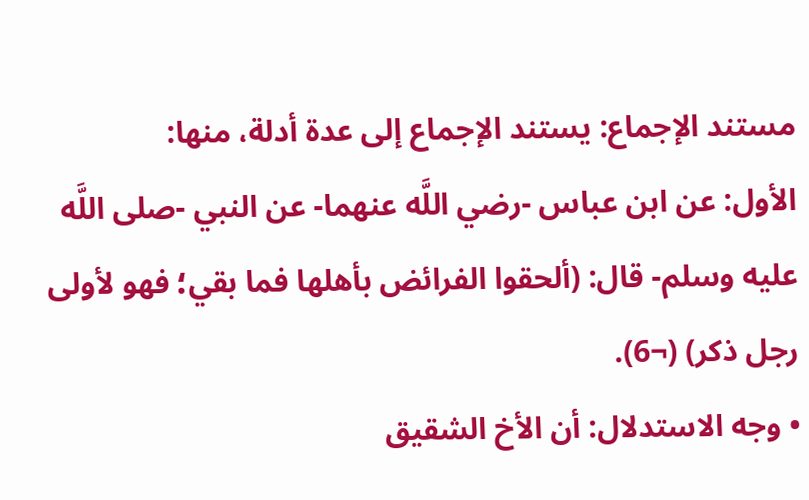مستند الإجماع: يستند الإجماع إلى عدة أدلة، منها:
الأول: عن ابن عباس -رضي اللَّه عنهما- عن النبي -صلى اللَّه عليه وسلم- قال: (ألحقوا الفرائض بأهلها فما بقي؛ فهو لأولى رجل ذكر) (¬6).
• وجه الاستدلال: أن الأخ الشقيق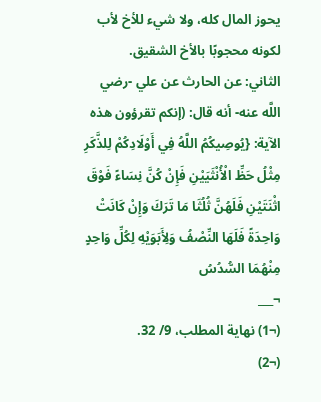يحوز المال كله، ولا شيء للأخ لأب لكونه محجوبًا بالأخ الشقيق.
الثاني: عن الحارث عن علي -رضي اللَّه عنه- أنه قال: (إنكم تقرؤون هذه الآية: {يُوصِيكُمُ اللَّهُ فِي أَوْلَادِكُمْ لِلذَّكَرِ مِثْلُ حَظِّ الْأُنْثَيَيْنِ فَإِنْ كُنَّ نِسَاءً فَوْقَ اثْنَتَيْنِ فَلَهُنَّ ثُلُثَا مَا تَرَكَ وَإِنْ كَانَتْ وَاحِدَةً فَلَهَا النِّصْفُ وَلِأَبَوَيْهِ لِكُلِّ وَاحِدٍ مِنْهُمَا السُّدُسُ
¬___
(¬1) نهاية المطلب، 9/ 32.
(¬2)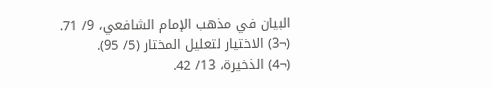البيان في مذهب الإمام الشافعي، 9/ 71.
(¬3) الاختيار لتعليل المختار (5/ 95).
(¬4) الذخيرة، 13/ 42.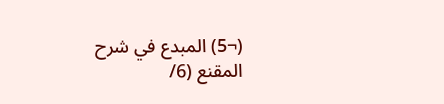(¬5) المبدع في شرح المقنع (6/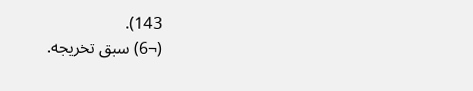143).
(¬6) سبق تخريجه.